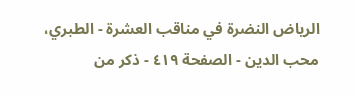الرياض النضرة في مناقب العشرة - الطبري، محب الدين - الصفحة ٤١٩ - ذكر من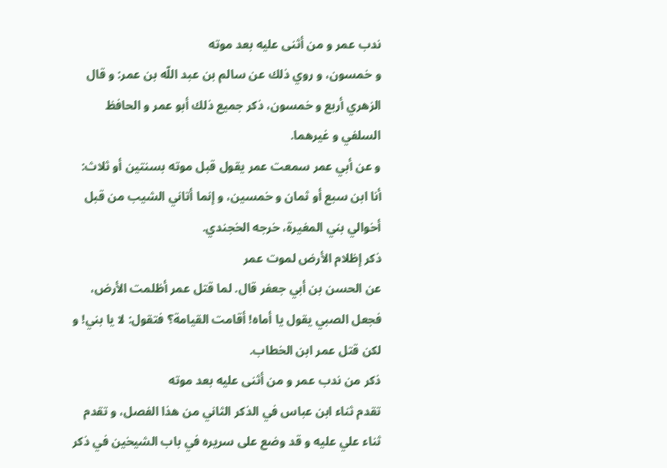ندب عمر و من أثنى عليه بعد موته
و خمسون، و روي ذلك عن سالم بن عبد اللّه بن عمر: و قال الزهري أربع و خمسون، ذكر جميع ذلك أبو عمر و الحافظ السلفي و غيرهما.
و عن أبي عمر سمعت عمر يقول قبل موته بسنتين أو ثلاث: أنا ابن سبع أو ثمان و خمسين، و إنما أتاني الشيب من قبل أخوالي بني المغيرة، خرجه الخجندي.
ذكر إظلام الأرض لموت عمر
عن الحسن بن أبي جعفر قال. لما قتل عمر أظلمت الأرض، فجعل الصبي يقول يا أماه! أقامت القيامة؟ فتقول: لا يا بني! و لكن قتل عمر ابن الخطاب.
ذكر من ندب عمر و من أثنى عليه بعد موته
تقدم ثناء ابن عباس في الذكر الثاني من هذا الفصل، و تقدم ثناء علي عليه و قد وضع على سريره في باب الشيخين في ذكر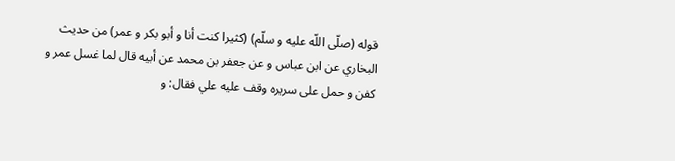قوله (صلّى اللّه عليه و سلّم) (كثيرا كنت أنا و أبو بكر و عمر) من حديث البخاري عن ابن عباس و عن جعفر بن محمد عن أبيه قال لما غسل عمر و كفن و حمل على سريره وقف عليه علي فقال: و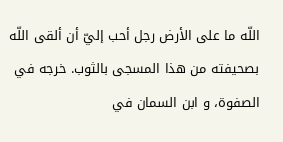اللّه ما على الأرض رجل أحب إليّ أن ألقى اللّه بصحيفته من هذا المسجى بالثوب. خرجه في الصفوة، و ابن السمان في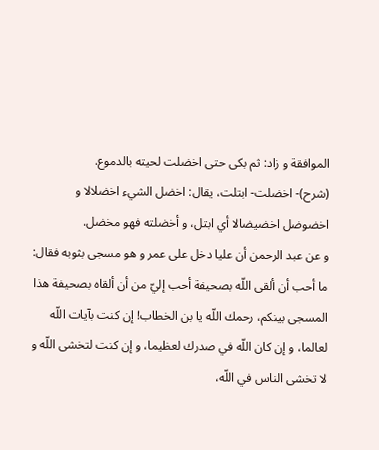الموافقة و زاد: ثم بكى حتى اخضلت لحيته بالدموع.
(شرح)- اخضلت- ابتلت، يقال: اخضل الشيء اخضلالا و اخضوضل اخضيضالا أي ابتل، و أخضلته فهو مخضل.
و عن عبد الرحمن أن عليا دخل على عمر و هو مسجى بثوبه فقال: ما أحب أن ألقى اللّه بصحيفة أحب إليّ من أن ألقاه بصحيفة هذا المسجى بينكم، رحمك اللّه يا بن الخطاب! إن كنت بآيات اللّه لعالما، و إن كان اللّه في صدرك لعظيما، و إن كنت لتخشى اللّه و لا تخشى الناس في اللّه،